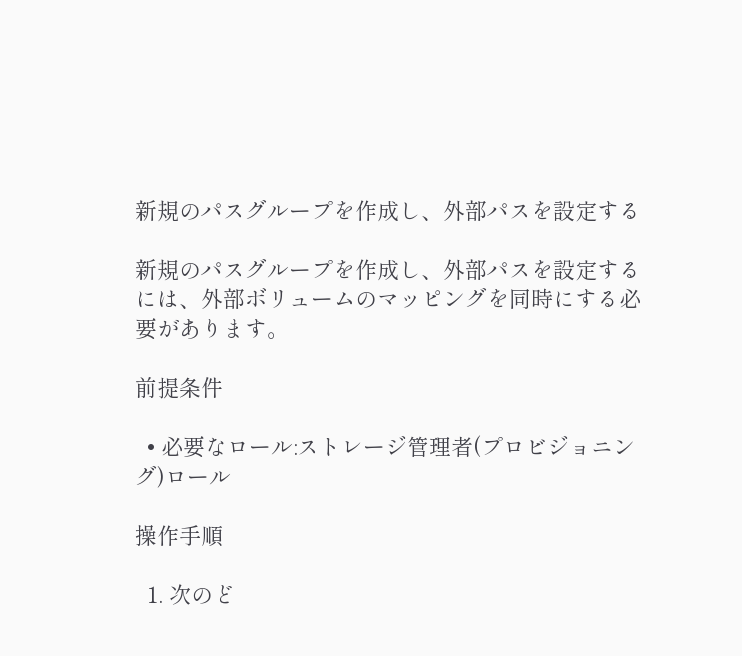新規のパスグループを作成し、外部パスを設定する

新規のパスグループを作成し、外部パスを設定するには、外部ボリュームのマッピングを同時にする必要があります。

前提条件

  • 必要なロール:ストレージ管理者(プロビジョニング)ロール

操作手順

  1. 次のど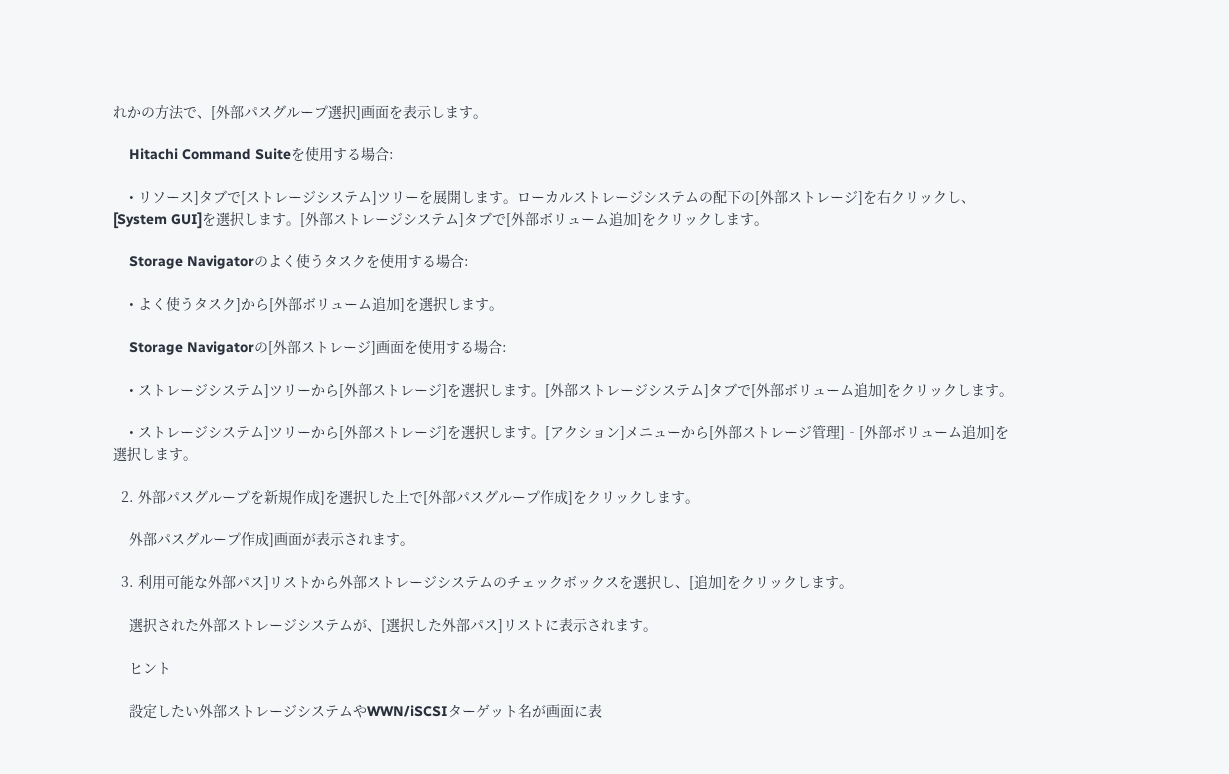れかの方法で、[外部パスグループ選択]画面を表示します。

    Hitachi Command Suiteを使用する場合:

    • リソース]タブで[ストレージシステム]ツリーを展開します。ローカルストレージシステムの配下の[外部ストレージ]を右クリックし、[System GUI]を選択します。[外部ストレージシステム]タブで[外部ボリューム追加]をクリックします。

    Storage Navigatorのよく使うタスクを使用する場合:

    • よく使うタスク]から[外部ボリューム追加]を選択します。

    Storage Navigatorの[外部ストレージ]画面を使用する場合:

    • ストレージシステム]ツリーから[外部ストレージ]を選択します。[外部ストレージシステム]タブで[外部ボリューム追加]をクリックします。

    • ストレージシステム]ツリーから[外部ストレージ]を選択します。[アクション]メニューから[外部ストレージ管理]‐[外部ボリューム追加]を選択します。

  2. 外部パスグループを新規作成]を選択した上で[外部パスグループ作成]をクリックします。

    外部パスグループ作成]画面が表示されます。

  3. 利用可能な外部パス]リストから外部ストレージシステムのチェックボックスを選択し、[追加]をクリックします。

    選択された外部ストレージシステムが、[選択した外部パス]リストに表示されます。

    ヒント

    設定したい外部ストレージシステムやWWN/iSCSIターゲット名が画面に表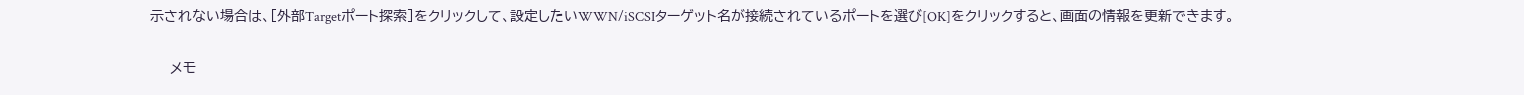示されない場合は、[外部Targetポート探索]をクリックして、設定したいWWN/iSCSIターゲット名が接続されているポートを選び[OK]をクリックすると、画面の情報を更新できます。

    メモ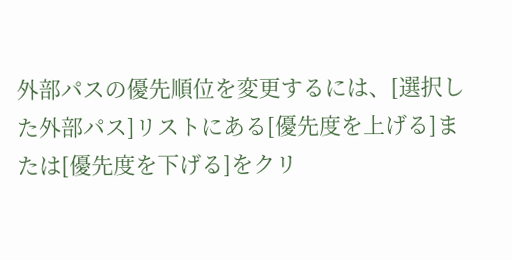外部パスの優先順位を変更するには、[選択した外部パス]リストにある[優先度を上げる]または[優先度を下げる]をクリ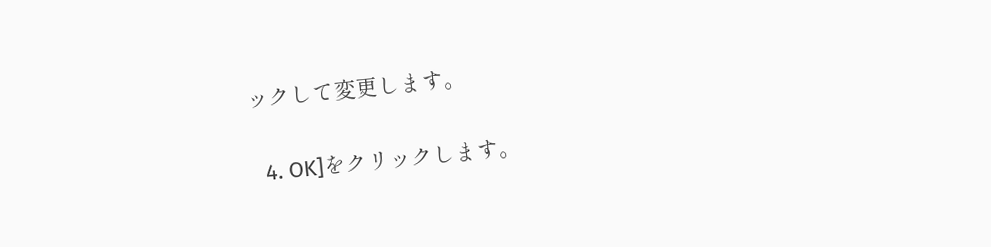ックして変更します。

  4. OK]をクリックします。